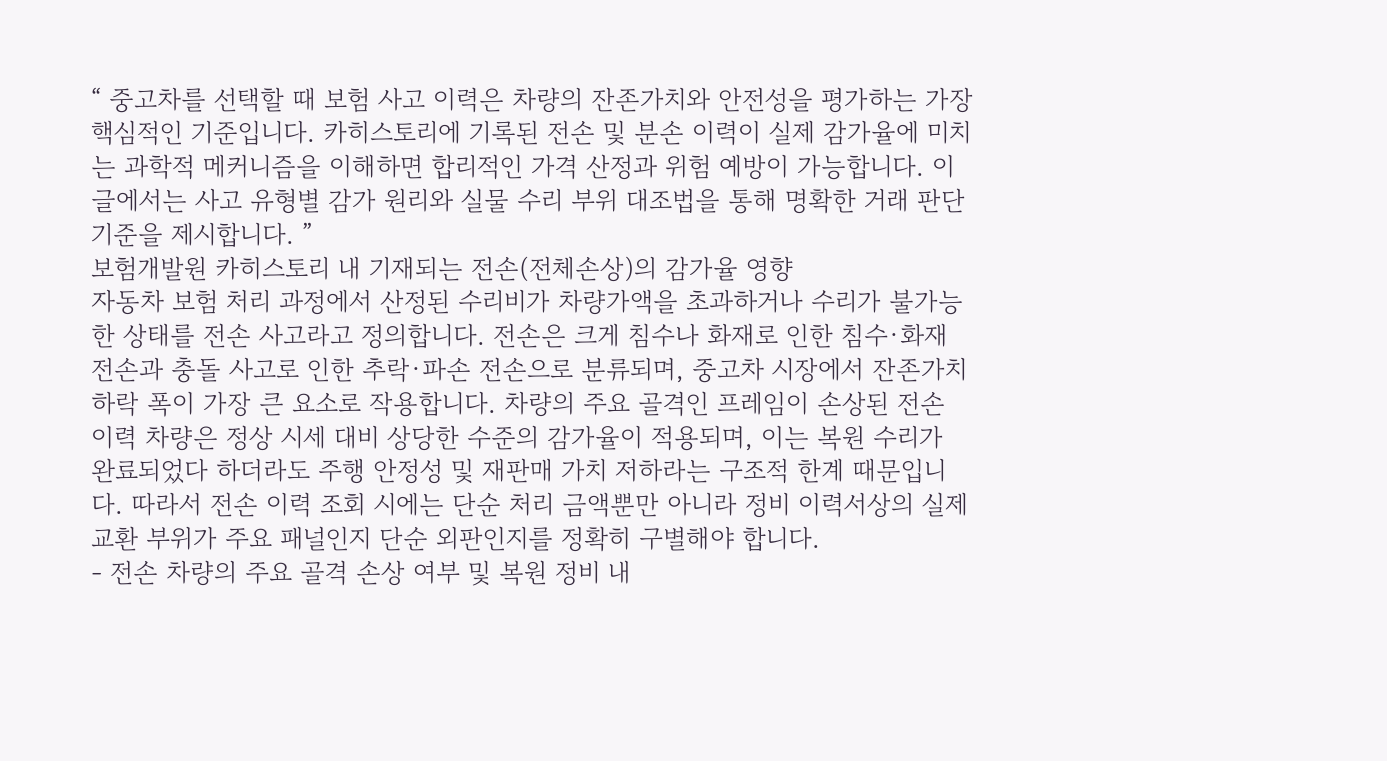“ 중고차를 선택할 때 보험 사고 이력은 차량의 잔존가치와 안전성을 평가하는 가장 핵심적인 기준입니다. 카히스토리에 기록된 전손 및 분손 이력이 실제 감가율에 미치는 과학적 메커니즘을 이해하면 합리적인 가격 산정과 위험 예방이 가능합니다. 이 글에서는 사고 유형별 감가 원리와 실물 수리 부위 대조법을 통해 명확한 거래 판단 기준을 제시합니다. ”
보험개발원 카히스토리 내 기재되는 전손(전체손상)의 감가율 영향
자동차 보험 처리 과정에서 산정된 수리비가 차량가액을 초과하거나 수리가 불가능한 상태를 전손 사고라고 정의합니다. 전손은 크게 침수나 화재로 인한 침수·화재 전손과 충돌 사고로 인한 추락·파손 전손으로 분류되며, 중고차 시장에서 잔존가치 하락 폭이 가장 큰 요소로 작용합니다. 차량의 주요 골격인 프레임이 손상된 전손 이력 차량은 정상 시세 대비 상당한 수준의 감가율이 적용되며, 이는 복원 수리가 완료되었다 하더라도 주행 안정성 및 재판매 가치 저하라는 구조적 한계 때문입니다. 따라서 전손 이력 조회 시에는 단순 처리 금액뿐만 아니라 정비 이력서상의 실제 교환 부위가 주요 패널인지 단순 외판인지를 정확히 구별해야 합니다.
- 전손 차량의 주요 골격 손상 여부 및 복원 정비 내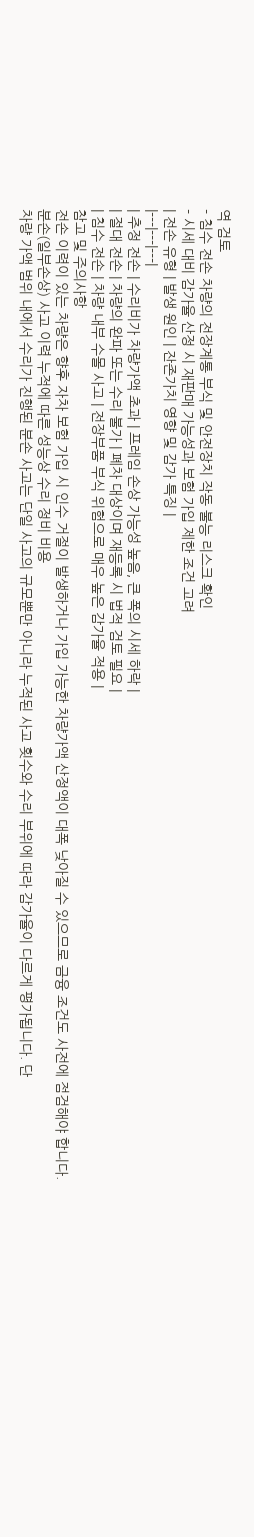역 검토
- 침수 전손 차량의 전장계통 부식 및 안전장치 작동 불능 리스크 확인
- 시세 대비 감가율 산정 시 재판매 가능성과 보험 가입 제한 조건 고려
| 전손 유형 | 발생 원인 | 잔존가치 영향 및 감가 특징 |
|---|---|---|
| 추정 전손 | 수리비가 차량가액 초과 | 프레임 손상 가능성 높음, 큰 폭의 시세 하락 |
| 절대 전손 | 차량의 완파 또는 수리 불가 | 폐차 대상이며 재등록 시 법적 검토 필요 |
| 침수 전손 | 차량 내부 수몰 사고 | 전장부품 부식 위험으로 매우 높은 감가율 적용 |
참고 및 주의사항
전손 이력이 있는 차량은 향후 자차 보험 가입 시 인수 거절이 발생하거나 가입 가능한 차량가액 산정액이 대폭 낮아질 수 있으므로 금융 조건도 사전에 점검해야 합니다.
분손(일부손상) 사고 이력 누적에 따른 성능상 수리 정비 비용
차량 가액 범위 내에서 수리가 진행된 분손 사고는 단일 사고의 규모뿐만 아니라 누적된 사고 횟수와 수리 부위에 따라 감가율이 다르게 평가됩니다. 단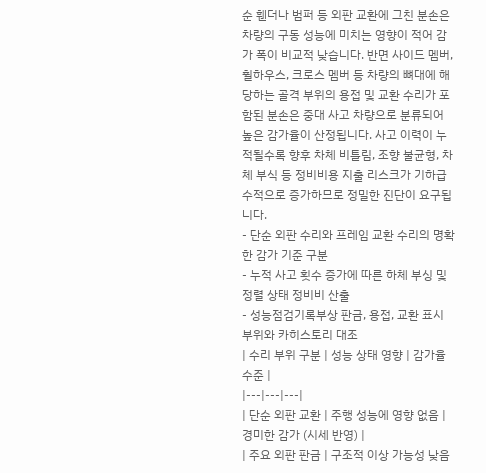순 휀더나 범퍼 등 외판 교환에 그친 분손은 차량의 구동 성능에 미치는 영향이 적어 감가 폭이 비교적 낮습니다. 반면 사이드 멤버, 휠하우스, 크로스 멤버 등 차량의 뼈대에 해당하는 골격 부위의 용접 및 교환 수리가 포함된 분손은 중대 사고 차량으로 분류되어 높은 감가율이 산정됩니다. 사고 이력이 누적될수록 향후 차체 비틀림, 조향 불균형, 차체 부식 등 정비비용 지출 리스크가 기하급수적으로 증가하므로 정밀한 진단이 요구됩니다.
- 단순 외판 수리와 프레임 교환 수리의 명확한 감가 기준 구분
- 누적 사고 횟수 증가에 따른 하체 부싱 및 정렬 상태 정비비 산출
- 성능점검기록부상 판금, 용접, 교환 표시 부위와 카히스토리 대조
| 수리 부위 구분 | 성능 상태 영향 | 감가율 수준 |
|---|---|---|
| 단순 외판 교환 | 주행 성능에 영향 없음 | 경미한 감가 (시세 반영) |
| 주요 외판 판금 | 구조적 이상 가능성 낮음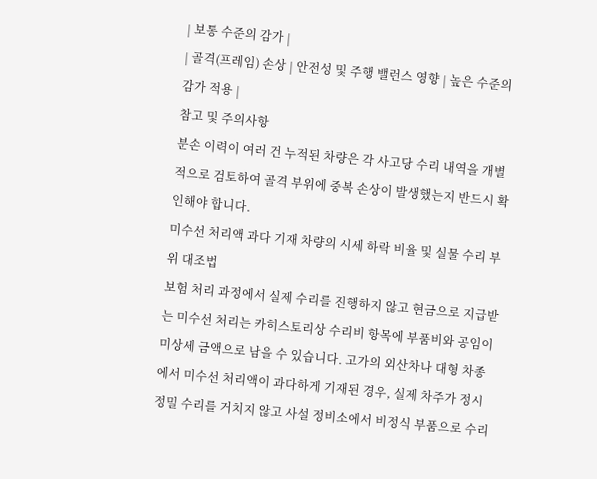| 보통 수준의 감가 |
| 골격(프레임) 손상 | 안전성 및 주행 밸런스 영향 | 높은 수준의 감가 적용 |
참고 및 주의사항
분손 이력이 여러 건 누적된 차량은 각 사고당 수리 내역을 개별적으로 검토하여 골격 부위에 중복 손상이 발생했는지 반드시 확인해야 합니다.
미수선 처리액 과다 기재 차량의 시세 하락 비율 및 실물 수리 부위 대조법
보험 처리 과정에서 실제 수리를 진행하지 않고 현금으로 지급받는 미수선 처리는 카히스토리상 수리비 항목에 부품비와 공임이 미상세 금액으로 남을 수 있습니다. 고가의 외산차나 대형 차종에서 미수선 처리액이 과다하게 기재된 경우, 실제 차주가 정시 정밀 수리를 거치지 않고 사설 정비소에서 비정식 부품으로 수리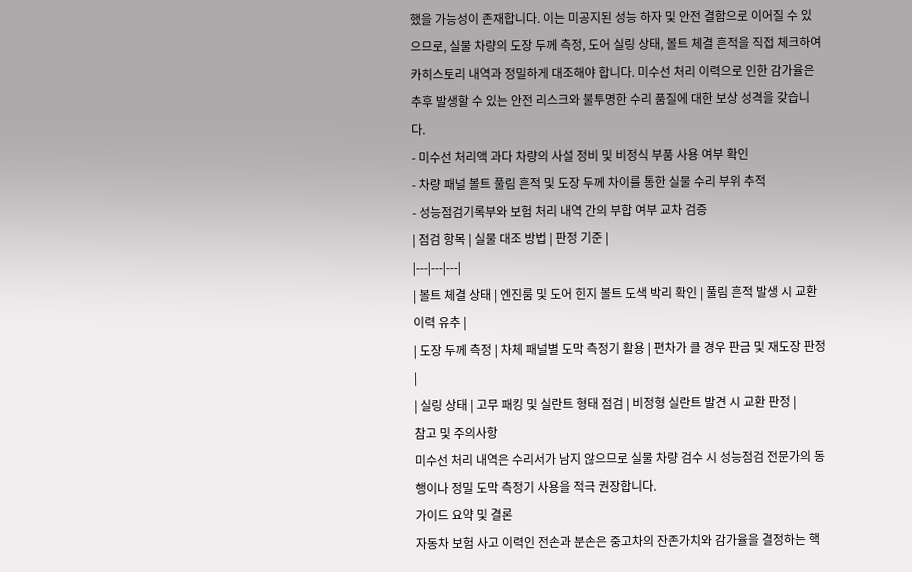했을 가능성이 존재합니다. 이는 미공지된 성능 하자 및 안전 결함으로 이어질 수 있으므로, 실물 차량의 도장 두께 측정, 도어 실링 상태, 볼트 체결 흔적을 직접 체크하여 카히스토리 내역과 정밀하게 대조해야 합니다. 미수선 처리 이력으로 인한 감가율은 추후 발생할 수 있는 안전 리스크와 불투명한 수리 품질에 대한 보상 성격을 갖습니다.
- 미수선 처리액 과다 차량의 사설 정비 및 비정식 부품 사용 여부 확인
- 차량 패널 볼트 풀림 흔적 및 도장 두께 차이를 통한 실물 수리 부위 추적
- 성능점검기록부와 보험 처리 내역 간의 부합 여부 교차 검증
| 점검 항목 | 실물 대조 방법 | 판정 기준 |
|---|---|---|
| 볼트 체결 상태 | 엔진룸 및 도어 힌지 볼트 도색 박리 확인 | 풀림 흔적 발생 시 교환 이력 유추 |
| 도장 두께 측정 | 차체 패널별 도막 측정기 활용 | 편차가 클 경우 판금 및 재도장 판정 |
| 실링 상태 | 고무 패킹 및 실란트 형태 점검 | 비정형 실란트 발견 시 교환 판정 |
참고 및 주의사항
미수선 처리 내역은 수리서가 남지 않으므로 실물 차량 검수 시 성능점검 전문가의 동행이나 정밀 도막 측정기 사용을 적극 권장합니다.
가이드 요약 및 결론
자동차 보험 사고 이력인 전손과 분손은 중고차의 잔존가치와 감가율을 결정하는 핵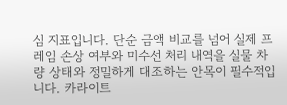심 지표입니다. 단순 금액 비교를 넘어 실제 프레임 손상 여부와 미수선 처리 내역을 실물 차량 상태와 정밀하게 대조하는 안목이 필수적입니다. 카라이트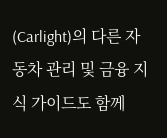(Carlight)의 다른 자동차 관리 및 금융 지식 가이드도 함께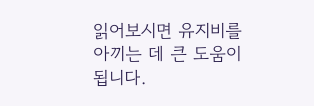읽어보시면 유지비를 아끼는 데 큰 도움이 됩니다.